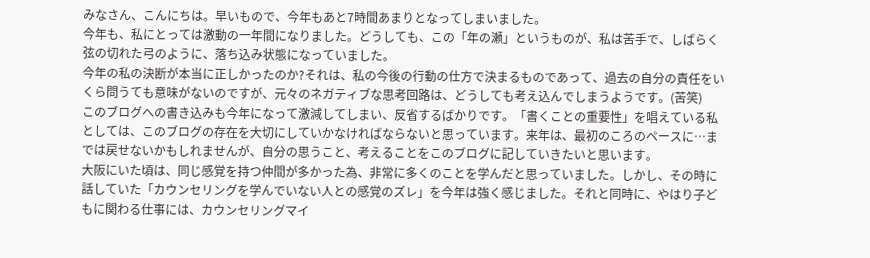みなさん、こんにちは。早いもので、今年もあと7時間あまりとなってしまいました。
今年も、私にとっては激動の一年間になりました。どうしても、この「年の瀬」というものが、私は苦手で、しばらく弦の切れた弓のように、落ち込み状態になっていました。
今年の私の決断が本当に正しかったのか?それは、私の今後の行動の仕方で決まるものであって、過去の自分の責任をいくら問うても意味がないのですが、元々のネガティブな思考回路は、どうしても考え込んでしまうようです。(苦笑)
このブログへの書き込みも今年になって激減してしまい、反省するばかりです。「書くことの重要性」を唱えている私としては、このブログの存在を大切にしていかなければならないと思っています。来年は、最初のころのペースに…までは戻せないかもしれませんが、自分の思うこと、考えることをこのブログに記していきたいと思います。
大阪にいた頃は、同じ感覚を持つ仲間が多かった為、非常に多くのことを学んだと思っていました。しかし、その時に話していた「カウンセリングを学んでいない人との感覚のズレ」を今年は強く感じました。それと同時に、やはり子どもに関わる仕事には、カウンセリングマイ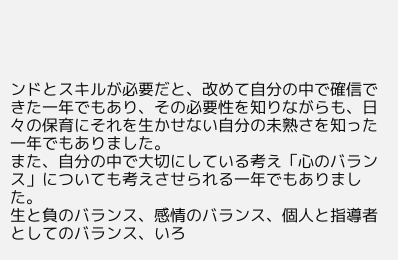ンドとスキルが必要だと、改めて自分の中で確信できた一年でもあり、その必要性を知りながらも、日々の保育にそれを生かせない自分の未熟さを知った一年でもありました。
また、自分の中で大切にしている考え「心のバランス」についても考えさせられる一年でもありました。
生と負のバランス、感情のバランス、個人と指導者としてのバランス、いろ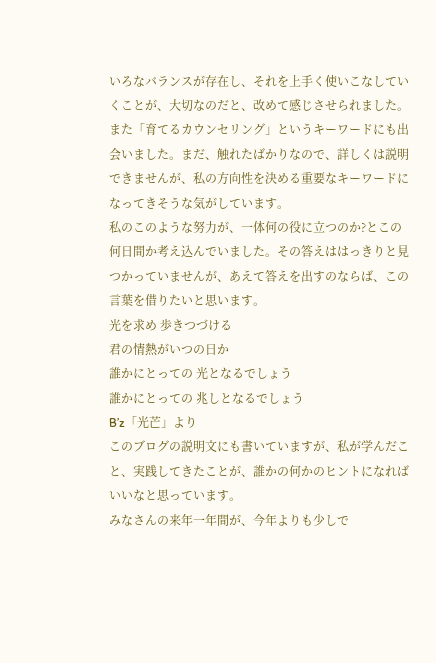いろなバランスが存在し、それを上手く使いこなしていくことが、大切なのだと、改めて感じさせられました。
また「育てるカウンセリング」というキーワードにも出会いました。まだ、触れたばかりなので、詳しくは説明できませんが、私の方向性を決める重要なキーワードになってきそうな気がしています。
私のこのような努力が、一体何の役に立つのか?とこの何日間か考え込んでいました。その答えははっきりと見つかっていませんが、あえて答えを出すのならば、この言葉を借りたいと思います。
光を求め 歩きつづける
君の情熱がいつの日か
誰かにとっての 光となるでしょう
誰かにとっての 兆しとなるでしょう
B’z「光芒」より
このブログの説明文にも書いていますが、私が学んだこと、実践してきたことが、誰かの何かのヒントになればいいなと思っています。
みなさんの来年一年間が、今年よりも少しで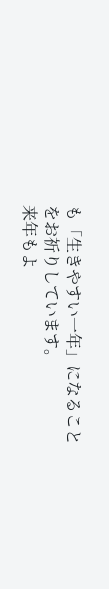も「生きやすい一年」になることをお祈りしています。
来年もよ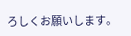ろしくお願いします。